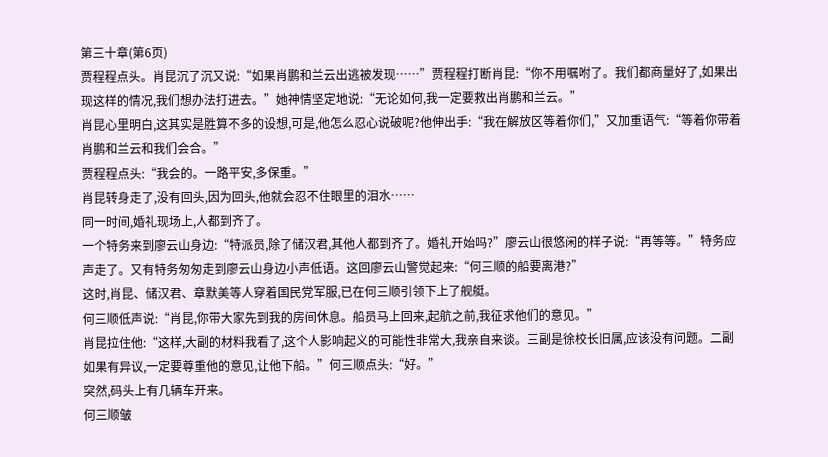第三十章(第6页)
贾程程点头。肖昆沉了沉又说:“如果肖鹏和兰云出逃被发现……”贾程程打断肖昆:“你不用嘱咐了。我们都商量好了,如果出现这样的情况,我们想办法打进去。”她神情坚定地说:“无论如何,我一定要救出肖鹏和兰云。”
肖昆心里明白,这其实是胜算不多的设想,可是,他怎么忍心说破呢?他伸出手:“我在解放区等着你们,”又加重语气:“等着你带着肖鹏和兰云和我们会合。”
贾程程点头:“我会的。一路平安,多保重。”
肖昆转身走了,没有回头,因为回头,他就会忍不住眼里的泪水……
同一时间,婚礼现场上,人都到齐了。
一个特务来到廖云山身边:“特派员,除了储汉君,其他人都到齐了。婚礼开始吗?”廖云山很悠闲的样子说:“再等等。”特务应声走了。又有特务匆匆走到廖云山身边小声低语。这回廖云山警觉起来:“何三顺的船要离港?”
这时,肖昆、储汉君、章默美等人穿着国民党军服,已在何三顺引领下上了舰艇。
何三顺低声说:“肖昆,你带大家先到我的房间休息。船员马上回来,起航之前,我征求他们的意见。”
肖昆拉住他:“这样,大副的材料我看了,这个人影响起义的可能性非常大,我亲自来谈。三副是徐校长旧属,应该没有问题。二副如果有异议,一定要尊重他的意见,让他下船。”何三顺点头:“好。”
突然,码头上有几辆车开来。
何三顺皱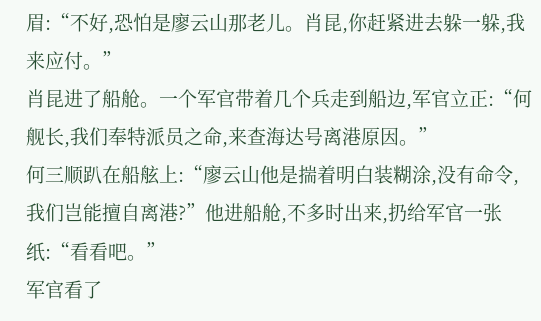眉:“不好,恐怕是廖云山那老儿。肖昆,你赶紧进去躲一躲,我来应付。”
肖昆进了船舱。一个军官带着几个兵走到船边,军官立正:“何舰长,我们奉特派员之命,来查海达号离港原因。”
何三顺趴在船舷上:“廖云山他是揣着明白装糊涂,没有命令,我们岂能擅自离港?”他进船舱,不多时出来,扔给军官一张纸:“看看吧。”
军官看了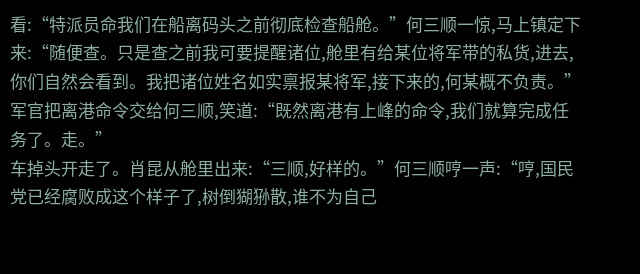看:“特派员命我们在船离码头之前彻底检查船舱。”何三顺一惊,马上镇定下来:“随便查。只是查之前我可要提醒诸位,舱里有给某位将军带的私货,进去,你们自然会看到。我把诸位姓名如实禀报某将军,接下来的,何某概不负责。”
军官把离港命令交给何三顺,笑道:“既然离港有上峰的命令,我们就算完成任务了。走。”
车掉头开走了。肖昆从舱里出来:“三顺,好样的。”何三顺哼一声:“哼,国民党已经腐败成这个样子了,树倒猢狲散,谁不为自己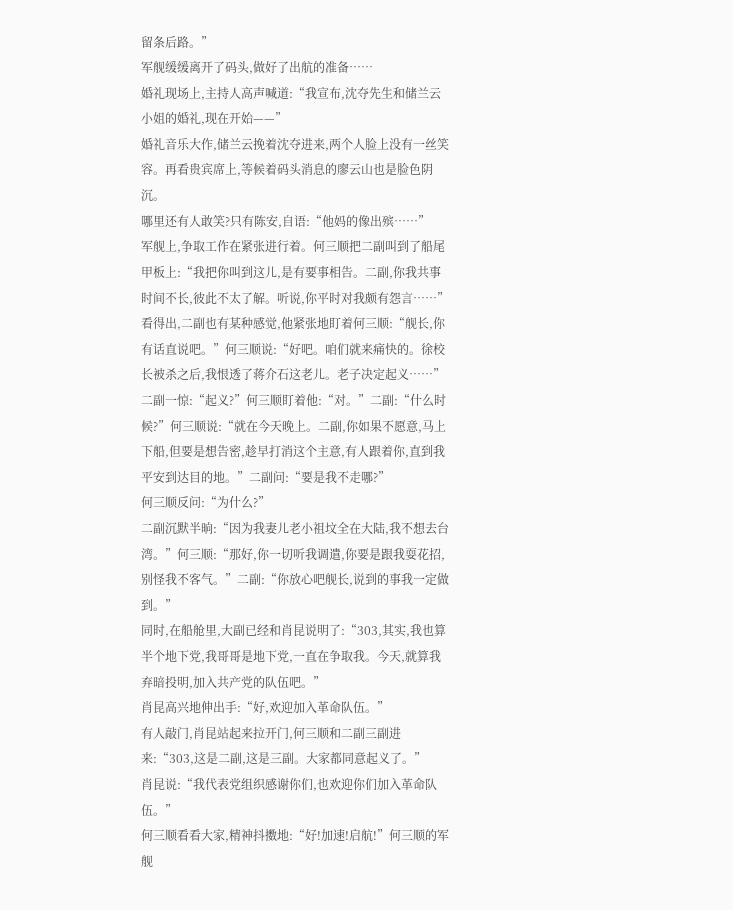留条后路。”
军舰缓缓离开了码头,做好了出航的准备……
婚礼现场上,主持人高声喊道:“我宣布,沈夺先生和储兰云小姐的婚礼,现在开始——”
婚礼音乐大作,储兰云挽着沈夺进来,两个人脸上没有一丝笑容。再看贵宾席上,等候着码头消息的廖云山也是脸色阴沉。
哪里还有人敢笑?只有陈安,自语:“他妈的像出殡……”
军舰上,争取工作在紧张进行着。何三顺把二副叫到了船尾甲板上:“我把你叫到这儿,是有要事相告。二副,你我共事时间不长,彼此不太了解。听说,你平时对我颇有怨言……”看得出,二副也有某种感觉,他紧张地盯着何三顺:“舰长,你有话直说吧。”何三顺说:“好吧。咱们就来痛快的。徐校长被杀之后,我恨透了蒋介石这老儿。老子决定起义……”
二副一惊:“起义?”何三顺盯着他:“对。”二副:“什么时候?”何三顺说:“就在今天晚上。二副,你如果不愿意,马上下船,但要是想告密,趁早打消这个主意,有人跟着你,直到我平安到达目的地。”二副问:“要是我不走哪?”
何三顺反问:“为什么?”
二副沉默半晌:“因为我妻儿老小祖坟全在大陆,我不想去台湾。”何三顺:“那好,你一切听我调遣,你要是跟我耍花招,别怪我不客气。”二副:“你放心吧舰长,说到的事我一定做到。”
同时,在船舱里,大副已经和肖昆说明了:“303,其实,我也算半个地下党,我哥哥是地下党,一直在争取我。今天,就算我弃暗投明,加入共产党的队伍吧。”
肖昆高兴地伸出手:“好,欢迎加入革命队伍。”
有人敲门,肖昆站起来拉开门,何三顺和二副三副进来:“303,这是二副,这是三副。大家都同意起义了。”
肖昆说:“我代表党组织感谢你们,也欢迎你们加入革命队伍。”
何三顺看看大家,精神抖擞地:“好!加速!启航!”何三顺的军舰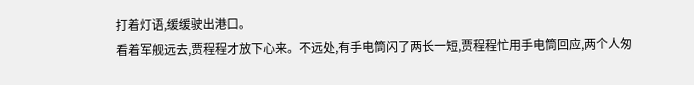打着灯语,缓缓驶出港口。
看着军舰远去,贾程程才放下心来。不远处,有手电筒闪了两长一短,贾程程忙用手电筒回应,两个人匆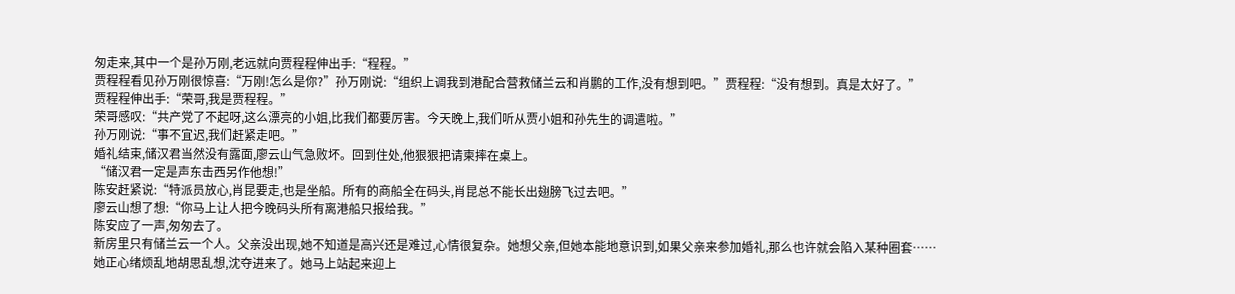匆走来,其中一个是孙万刚,老远就向贾程程伸出手:“程程。”
贾程程看见孙万刚很惊喜:“万刚!怎么是你?”孙万刚说:“组织上调我到港配合营救储兰云和肖鹏的工作,没有想到吧。”贾程程:“没有想到。真是太好了。”
贾程程伸出手:“荣哥,我是贾程程。”
荣哥感叹:“共产党了不起呀,这么漂亮的小姐,比我们都要厉害。今天晚上,我们听从贾小姐和孙先生的调遣啦。”
孙万刚说:“事不宜迟,我们赶紧走吧。”
婚礼结束,储汉君当然没有露面,廖云山气急败坏。回到住处,他狠狠把请柬摔在桌上。
“储汉君一定是声东击西另作他想!”
陈安赶紧说:“特派员放心,肖昆要走,也是坐船。所有的商船全在码头,肖昆总不能长出翅膀飞过去吧。”
廖云山想了想:“你马上让人把今晚码头所有离港船只报给我。”
陈安应了一声,匆匆去了。
新房里只有储兰云一个人。父亲没出现,她不知道是高兴还是难过,心情很复杂。她想父亲,但她本能地意识到,如果父亲来参加婚礼,那么也许就会陷入某种圈套……她正心绪烦乱地胡思乱想,沈夺进来了。她马上站起来迎上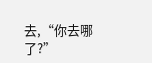去,“你去哪了?”